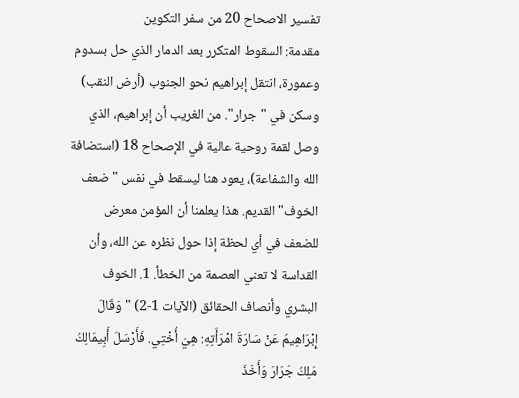تفسير الاصحاح 20 من سفر التكوين
مقدمة: السقوط المتكرر بعد الدمار الذي حل بسدوم وعمورة، انتقل إبراهيم نحو الجنوب (أرض النقب) وسكن في "جرار". من الغريب أن إبراهيم، الذي وصل لقمة روحية عالية في الإصحاح 18 (استضافة الله والشفاعة)، يعود هنا ليسقط في نفس "ضعف الخوف" القديم. هذا يعلمنا أن المؤمن معرض للضعف في أي لحظة إذا حول نظره عن الله، وأن القداسة لا تعني العصمة من الخطأ. 1. الخوف البشري وأنصاف الحقائق (الآيات 1-2) "وَقَالَ إِبْرَاهِيمُ عَنْ سَارَةَ امْرَأَتِهِ: هِيَ أُخْتِي. فَأَرْسَلَ أَبِيمَالِكُ مَلِكُ جَرَارَ وَأَخَذَ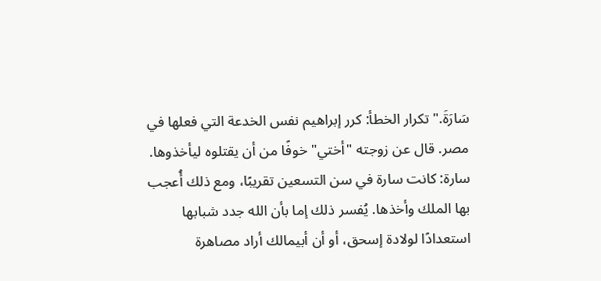سَارَةَ." تكرار الخطأ: كرر إبراهيم نفس الخدعة التي فعلها في مصر. قال عن زوجته "أختي" خوفًا من أن يقتلوه ليأخذوها. سارة: كانت سارة في سن التسعين تقريبًا، ومع ذلك أُعجب بها الملك وأخذها. يُفسر ذلك إما بأن الله جدد شبابها استعدادًا لولادة إسحق، أو أن أبيمالك أراد مصاهرة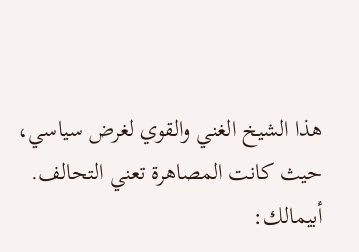هذا الشيخ الغني والقوي لغرض سياسي، حيث كانت المصاهرة تعني التحالف. أبيمالك: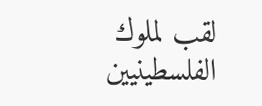لقب لملوك الفلسطينيين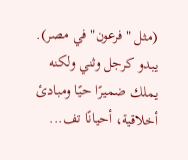(مثل "فرعون" في مصر). يبدو كرجل وثني ولكنه يملك ضميرًا حيًا ومبادئ أخلاقية، أحيانًا تف...